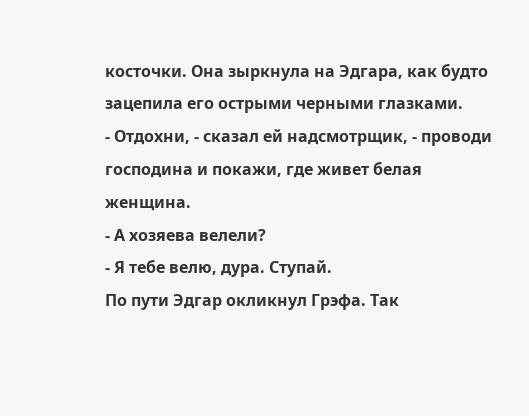косточки. Она зыркнула на Эдгара, как будто зацепила его острыми черными глазками.
- Отдохни, - сказал ей надсмотрщик, - проводи господина и покажи, где живет белая
женщина.
- А хозяева велели?
- Я тебе велю, дура. Ступай.
По пути Эдгар окликнул Грэфа. Так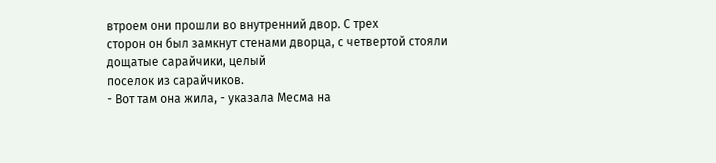втроем они прошли во внутренний двор. С трех
сторон он был замкнут стенами дворца, с четвертой стояли дощатые сарайчики, целый
поселок из сарайчиков.
- Вот там она жила, - указала Месма на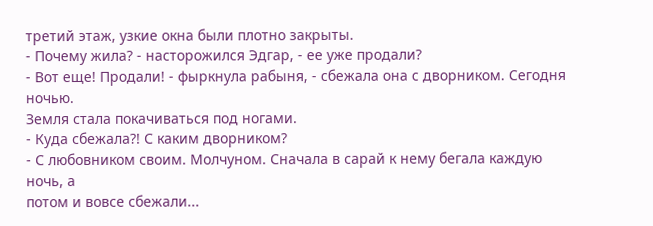третий этаж, узкие окна были плотно закрыты.
- Почему жила? - насторожился Эдгар, - ее уже продали?
- Вот еще! Продали! - фыркнула рабыня, - сбежала она с дворником. Сегодня ночью.
Земля стала покачиваться под ногами.
- Куда сбежала?! С каким дворником?
- С любовником своим. Молчуном. Сначала в сарай к нему бегала каждую ночь, а
потом и вовсе сбежали...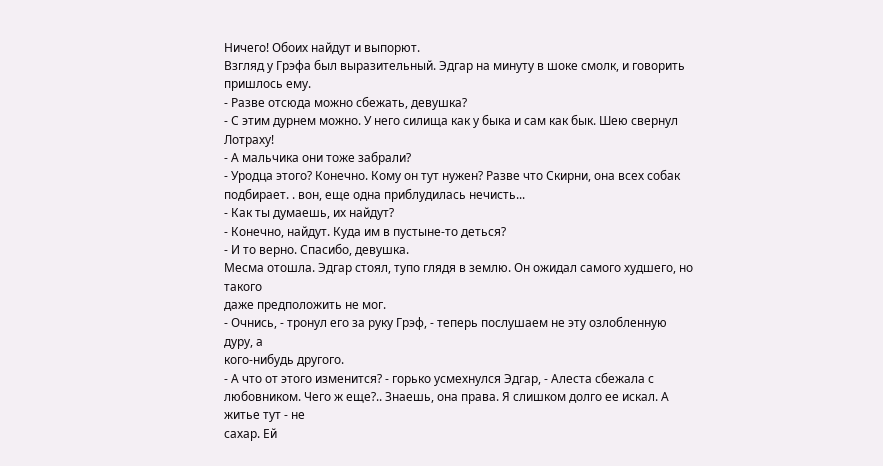Ничего! Обоих найдут и выпорют.
Взгляд у Грэфа был выразительный. Эдгар на минуту в шоке смолк, и говорить
пришлось ему.
- Разве отсюда можно сбежать, девушка?
- С этим дурнем можно. У него силища как у быка и сам как бык. Шею свернул
Лотраху!
- А мальчика они тоже забрали?
- Уродца этого? Конечно. Кому он тут нужен? Разве что Скирни, она всех собак
подбирает. . вон, еще одна приблудилась нечисть...
- Как ты думаешь, их найдут?
- Конечно, найдут. Куда им в пустыне-то деться?
- И то верно. Спасибо, девушка.
Месма отошла. Эдгар стоял, тупо глядя в землю. Он ожидал самого худшего, но такого
даже предположить не мог.
- Очнись, - тронул его за руку Грэф, - теперь послушаем не эту озлобленную дуру, а
кого-нибудь другого.
- А что от этого изменится? - горько усмехнулся Эдгар, - Алеста сбежала с
любовником. Чего ж еще?.. Знаешь, она права. Я слишком долго ее искал. А житье тут - не
сахар. Ей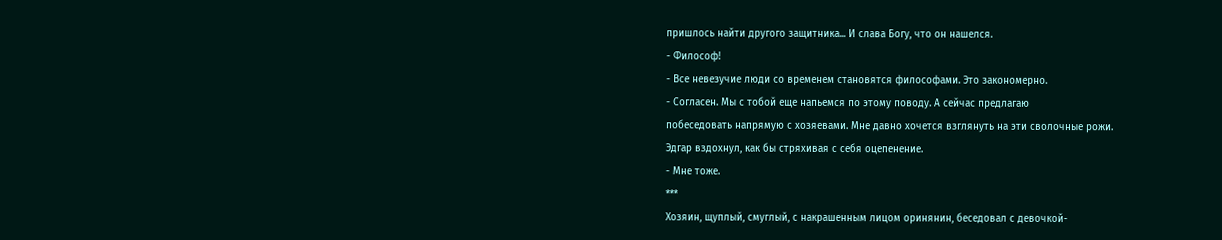пришлось найти другого защитника... И слава Богу, что он нашелся.
- Философ!
- Все невезучие люди со временем становятся философами. Это закономерно.
- Согласен. Мы с тобой еще напьемся по этому поводу. А сейчас предлагаю
побеседовать напрямую с хозяевами. Мне давно хочется взглянуть на эти сволочные рожи.
Эдгар вздохнул, как бы стряхивая с себя оцепенение.
- Мне тоже.
***
Хозяин, щуплый, смуглый, с накрашенным лицом оринянин, беседовал с девочкой-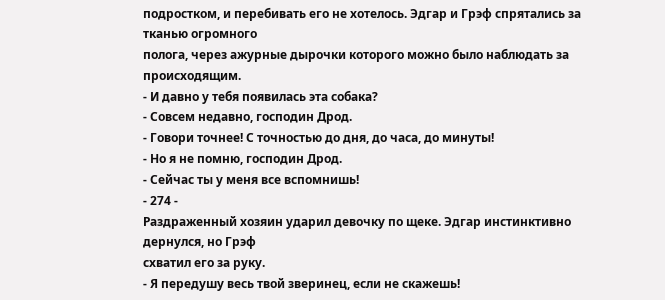подростком, и перебивать его не хотелось. Эдгар и Грэф спрятались за тканью огромного
полога, через ажурные дырочки которого можно было наблюдать за происходящим.
- И давно у тебя появилась эта собака?
- Совсем недавно, господин Дрод.
- Говори точнее! С точностью до дня, до часа, до минуты!
- Но я не помню, господин Дрод.
- Сейчас ты у меня все вспомнишь!
- 274 -
Раздраженный хозяин ударил девочку по щеке. Эдгар инстинктивно дернулся, но Грэф
схватил его за руку.
- Я передушу весь твой зверинец, если не скажешь!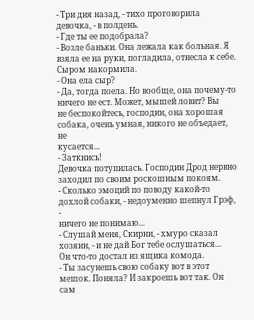- Три дня назад, - тихо проговорила девочка, - в полдень.
- Где ты ее подобрала?
- Возле баньки. Она лежала как больная. Я взяла ее на руки, погладила, отнесла к себе.
Сыром накормила.
- Она ела сыр?
- Да, тогда поела. Но вообще, она почему-то ничего не ест. Может, мышей ловит? Вы
не беспокойтесь, господин, она хорошая собака, очень умная, никого не объедает, не
кусается...
- Заткнись!
Девочка потупилась. Господин Дрод нервно заходил по своим роскошным покоям.
- Сколько эмоций по поводу какой-то дохлой собаки, - недоуменно шепнул Грэф, -
ничего не понимаю...
- Слушай меня, Скирни, - хмуро сказал хозяин, - и не дай Бог тебе ослушаться...
Он что-то достал из ящика комода.
- Ты засунешь свою собаку вот в этот мешок. Поняла? И закроешь вот так. Он сам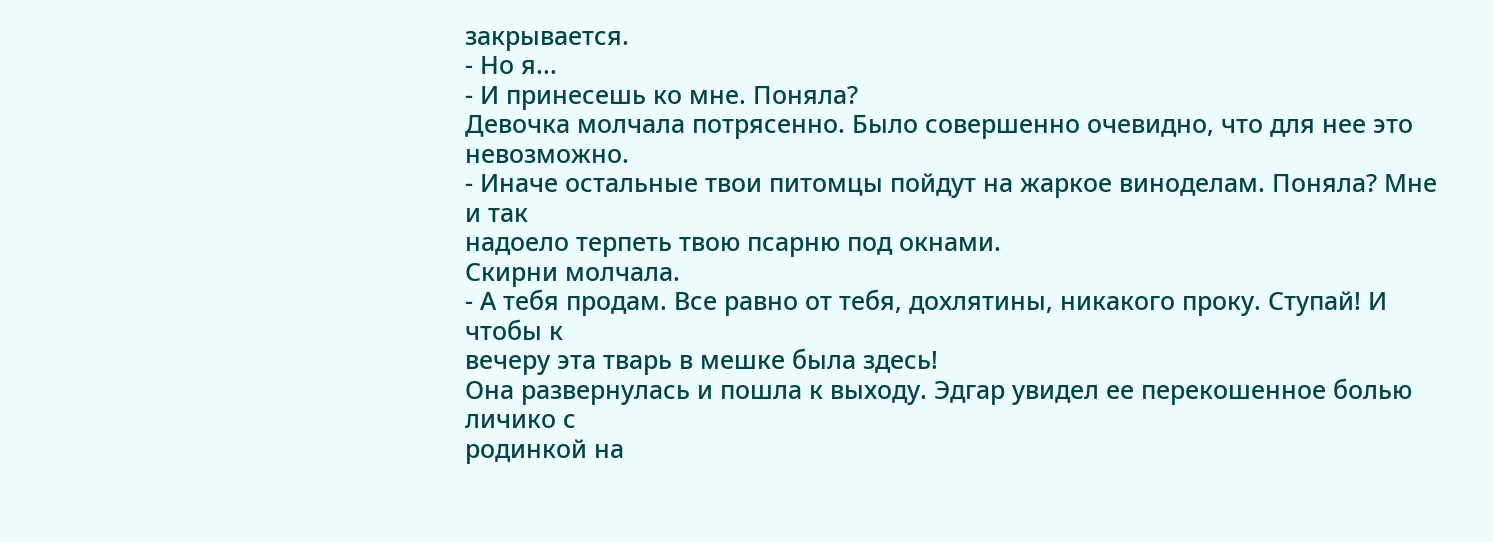закрывается.
- Но я...
- И принесешь ко мне. Поняла?
Девочка молчала потрясенно. Было совершенно очевидно, что для нее это
невозможно.
- Иначе остальные твои питомцы пойдут на жаркое виноделам. Поняла? Мне и так
надоело терпеть твою псарню под окнами.
Скирни молчала.
- А тебя продам. Все равно от тебя, дохлятины, никакого проку. Ступай! И чтобы к
вечеру эта тварь в мешке была здесь!
Она развернулась и пошла к выходу. Эдгар увидел ее перекошенное болью личико с
родинкой на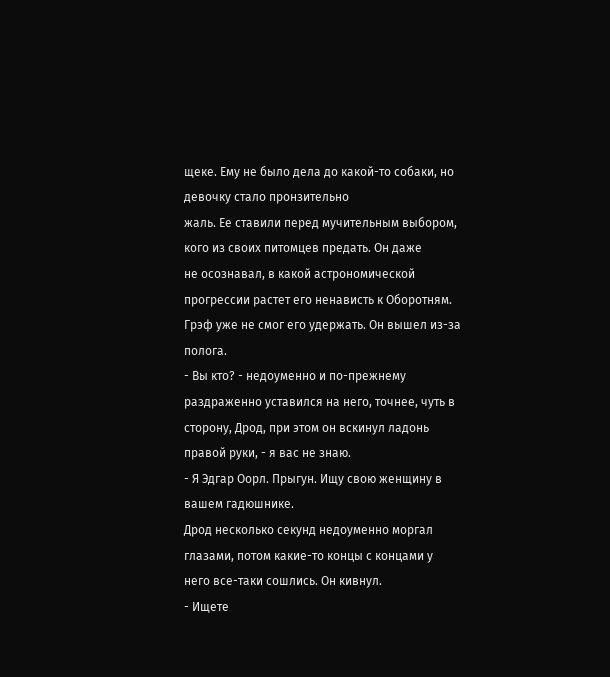щеке. Ему не было дела до какой-то собаки, но девочку стало пронзительно
жаль. Ее ставили перед мучительным выбором, кого из своих питомцев предать. Он даже
не осознавал, в какой астрономической прогрессии растет его ненависть к Оборотням.
Грэф уже не смог его удержать. Он вышел из-за полога.
- Вы кто? - недоуменно и по-прежнему раздраженно уставился на него, точнее, чуть в
сторону, Дрод, при этом он вскинул ладонь правой руки, - я вас не знаю.
- Я Эдгар Оорл. Прыгун. Ищу свою женщину в вашем гадюшнике.
Дрод несколько секунд недоуменно моргал глазами, потом какие-то концы с концами у
него все-таки сошлись. Он кивнул.
- Ищете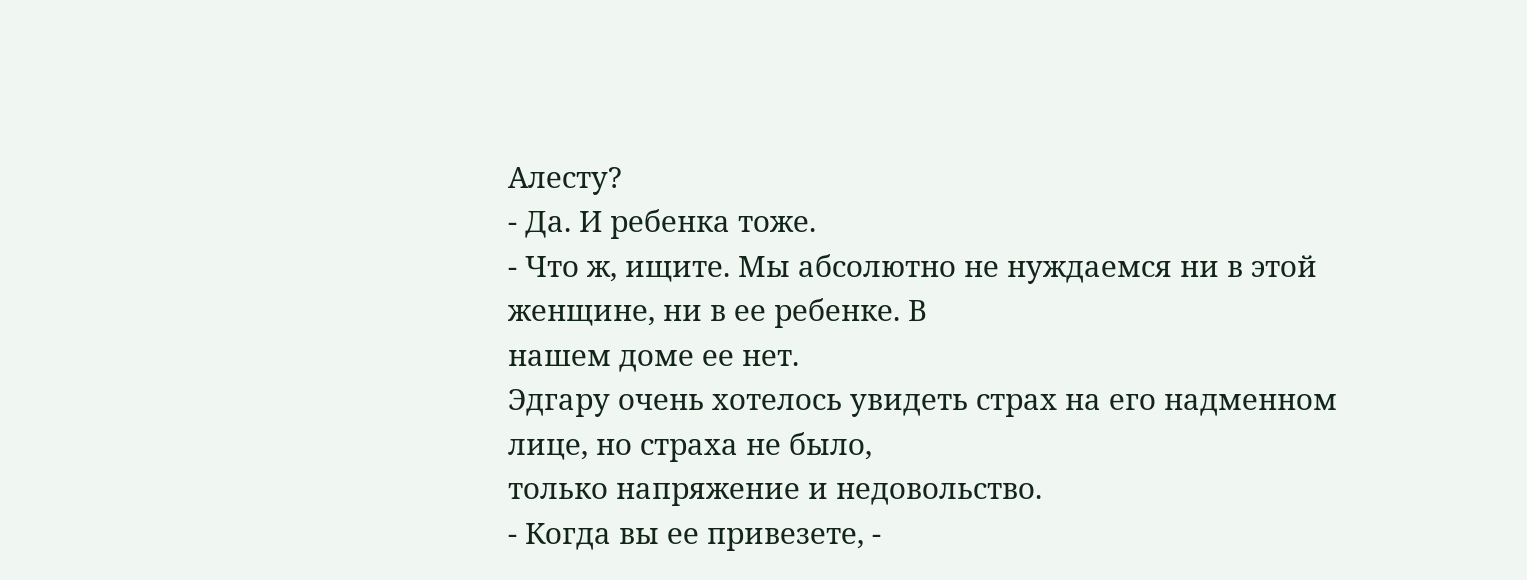Алесту?
- Да. И ребенка тоже.
- Что ж, ищите. Мы абсолютно не нуждаемся ни в этой женщине, ни в ее ребенке. В
нашем доме ее нет.
Эдгару очень хотелось увидеть страх на его надменном лице, но страха не было,
только напряжение и недовольство.
- Когда вы ее привезете, -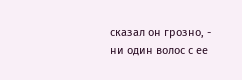сказал он грозно, - ни один волос с ее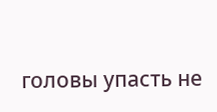головы упасть не